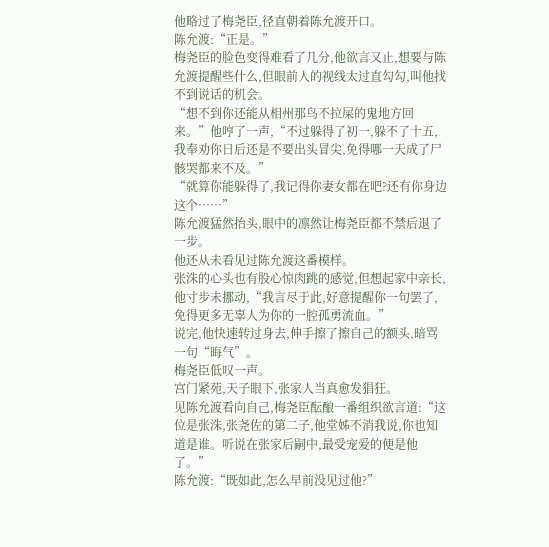他略过了梅尧臣,径直朝着陈允渡开口。
陈允渡:“正是。”
梅尧臣的脸色变得难看了几分,他欲言又止,想要与陈允渡提醒些什么,但眼前人的视线太过直勾勾,叫他找不到说话的机会。
“想不到你还能从相州那鸟不拉屎的鬼地方回来。”他哼了一声,“不过躲得了初一,躲不了十五,我奉劝你日后还是不要出头冒尖,免得哪一天成了尸骸哭都来不及。”
“就算你能躲得了,我记得你妻女都在吧?还有你身边这个……”
陈允渡猛然抬头,眼中的凛然让梅尧臣都不禁后退了一步。
他还从未看见过陈允渡这番模样。
张洙的心头也有股心惊肉跳的感觉,但想起家中亲长,他寸步未挪动,“我言尽于此,好意提醒你一句罢了,免得更多无辜人为你的一腔孤勇流血。”
说完,他快速转过身去,伸手擦了擦自己的额头,暗骂一句“晦气”。
梅尧臣低叹一声。
宫门紧苑,天子眼下,张家人当真愈发猖狂。
见陈允渡看向自己,梅尧臣酝酿一番组织欲言道:“这位是张洙,张尧佐的第二子,他堂姊不消我说,你也知道是谁。听说在张家后嗣中,最受宠爱的便是他了。”
陈允渡:“既如此,怎么早前没见过他?”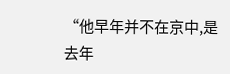“他早年并不在京中,是去年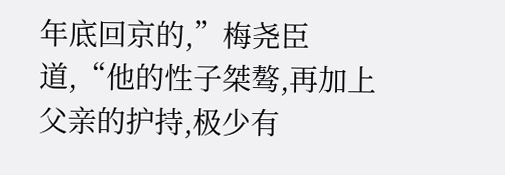年底回京的,”梅尧臣道,“他的性子桀骜,再加上父亲的护持,极少有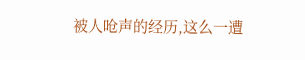被人呛声的经历,这么一遭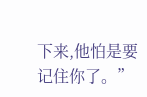下来,他怕是要记住你了。”